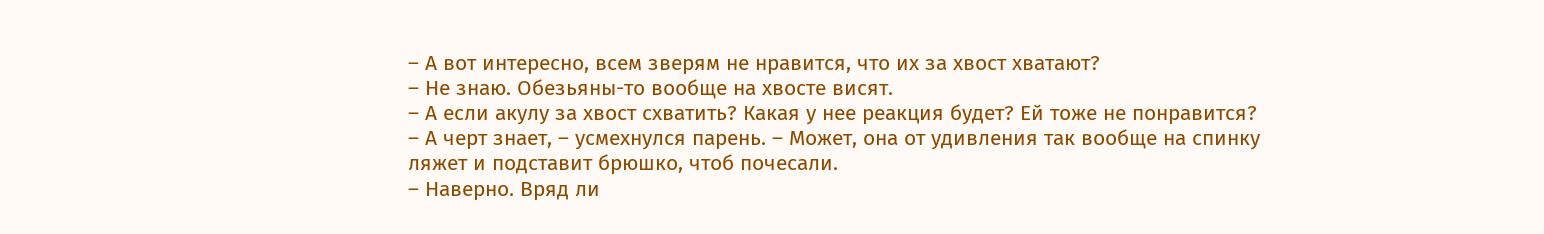– А вот интересно, всем зверям не нравится, что их за хвост хватают?
– Не знаю. Обезьяны-то вообще на хвосте висят.
– А если акулу за хвост схватить? Какая у нее реакция будет? Ей тоже не понравится?
– А черт знает, – усмехнулся парень. – Может, она от удивления так вообще на спинку ляжет и подставит брюшко, чтоб почесали.
– Наверно. Вряд ли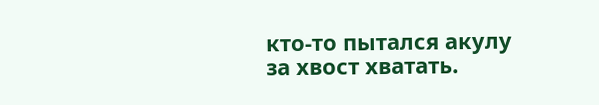кто-то пытался акулу за хвост хватать.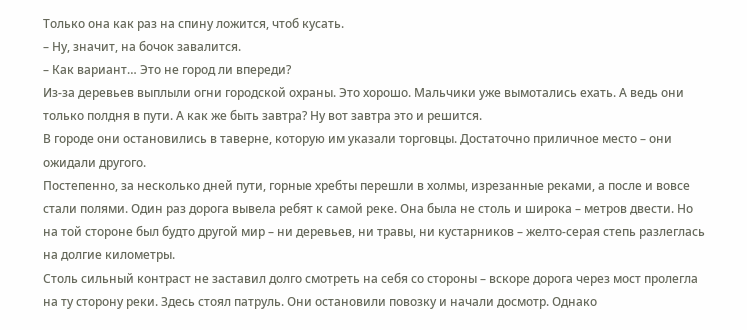Только она как раз на спину ложится, чтоб кусать.
– Ну, значит, на бочок завалится.
– Как вариант… Это не город ли впереди?
Из-за деревьев выплыли огни городской охраны. Это хорошо. Мальчики уже вымотались ехать. А ведь они только полдня в пути. А как же быть завтра? Ну вот завтра это и решится.
В городе они остановились в таверне, которую им указали торговцы. Достаточно приличное место – они ожидали другого.
Постепенно, за несколько дней пути, горные хребты перешли в холмы, изрезанные реками, а после и вовсе стали полями. Один раз дорога вывела ребят к самой реке. Она была не столь и широка – метров двести. Но на той стороне был будто другой мир – ни деревьев, ни травы, ни кустарников – желто-серая степь разлеглась на долгие километры.
Столь сильный контраст не заставил долго смотреть на себя со стороны – вскоре дорога через мост пролегла на ту сторону реки. Здесь стоял патруль. Они остановили повозку и начали досмотр. Однако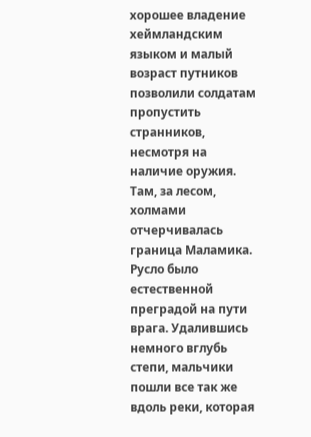хорошее владение хеймландским языком и малый возраст путников позволили солдатам пропустить странников, несмотря на наличие оружия.
Там, за лесом, холмами отчерчивалась граница Маламика. Русло было естественной преградой на пути врага. Удалившись немного вглубь степи, мальчики пошли все так же вдоль реки, которая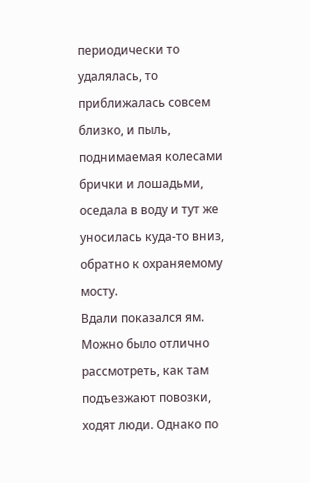периодически то удалялась, то приближалась совсем близко, и пыль, поднимаемая колесами брички и лошадьми, оседала в воду и тут же уносилась куда-то вниз, обратно к охраняемому мосту.
Вдали показался ям. Можно было отлично рассмотреть, как там подъезжают повозки, ходят люди. Однако по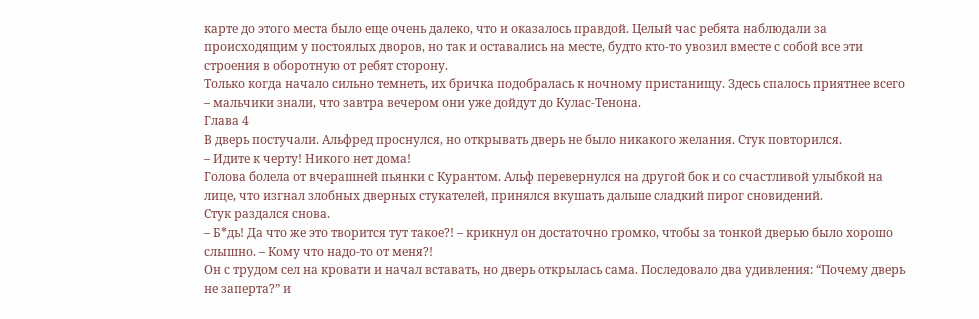карте до этого места было еще очень далеко, что и оказалось правдой. Целый час ребята наблюдали за происходящим у постоялых дворов, но так и оставались на месте, будто кто-то увозил вместе с собой все эти строения в оборотную от ребят сторону.
Только когда начало сильно темнеть, их бричка подобралась к ночному пристанищу. Здесь спалось приятнее всего – мальчики знали, что завтра вечером они уже дойдут до Кулас-Тенона.
Глава 4
В дверь постучали. Альфред проснулся, но открывать дверь не было никакого желания. Стук повторился.
– Идите к черту! Никого нет дома!
Голова болела от вчерашней пьянки с Курантом. Альф перевернулся на другой бок и со счастливой улыбкой на лице, что изгнал злобных дверных стукателей, принялся вкушать дальше сладкий пирог сновидений.
Стук раздался снова.
– Б*дь! Да что же это творится тут такое?! – крикнул он достаточно громко, чтобы за тонкой дверью было хорошо слышно. – Кому что надо-то от меня?!
Он с трудом сел на кровати и начал вставать, но дверь открылась сама. Последовало два удивления: “Почему дверь не заперта?” и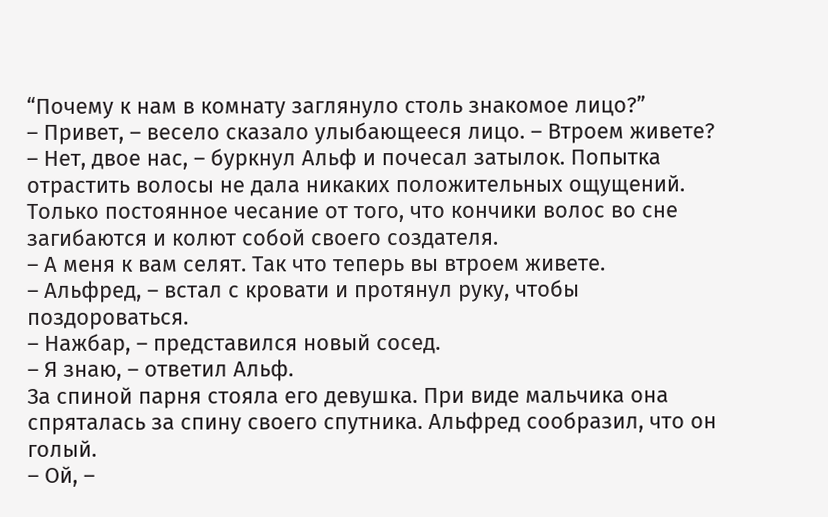“Почему к нам в комнату заглянуло столь знакомое лицо?”
– Привет, – весело сказало улыбающееся лицо. – Втроем живете?
– Нет, двое нас, – буркнул Альф и почесал затылок. Попытка отрастить волосы не дала никаких положительных ощущений. Только постоянное чесание от того, что кончики волос во сне загибаются и колют собой своего создателя.
– А меня к вам селят. Так что теперь вы втроем живете.
– Альфред, – встал с кровати и протянул руку, чтобы поздороваться.
– Нажбар, – представился новый сосед.
– Я знаю, – ответил Альф.
За спиной парня стояла его девушка. При виде мальчика она спряталась за спину своего спутника. Альфред сообразил, что он голый.
– Ой, –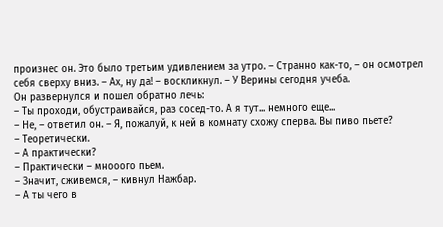произнес он. Это было третьим удивлением за утро. – Странно как-то, – он осмотрел себя сверху вниз. – Ах, ну да! – воскликнул. – У Верины сегодня учеба.
Он развернулся и пошел обратно лечь:
– Ты проходи, обустраивайся, раз сосед-то. А я тут... немного еще...
– Не, – ответил он. – Я, пожалуй, к ней в комнату схожу сперва. Вы пиво пьете?
– Теоретически.
– А практически?
– Практически – мнооого пьем.
– Значит, сживемся, – кивнул Нажбар.
– А ты чего в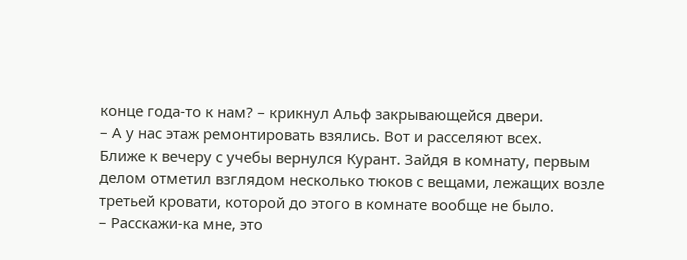конце года-то к нам? – крикнул Альф закрывающейся двери.
– А у нас этаж ремонтировать взялись. Вот и расселяют всех.
Ближе к вечеру с учебы вернулся Курант. Зайдя в комнату, первым делом отметил взглядом несколько тюков с вещами, лежащих возле третьей кровати, которой до этого в комнате вообще не было.
– Расскажи-ка мне, это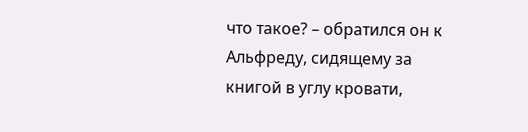что такое? – обратился он к Альфреду, сидящему за книгой в углу кровати,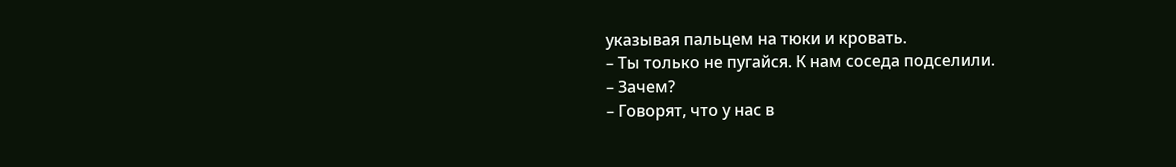указывая пальцем на тюки и кровать.
– Ты только не пугайся. К нам соседа подселили.
– Зачем?
– Говорят, что у нас в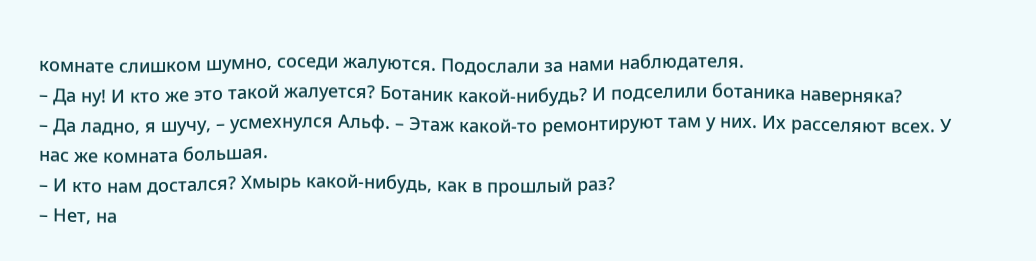комнате слишком шумно, соседи жалуются. Подослали за нами наблюдателя.
– Да ну! И кто же это такой жалуется? Ботаник какой-нибудь? И подселили ботаника наверняка?
– Да ладно, я шучу, – усмехнулся Альф. – Этаж какой-то ремонтируют там у них. Их расселяют всех. У нас же комната большая.
– И кто нам достался? Хмырь какой-нибудь, как в прошлый раз?
– Нет, на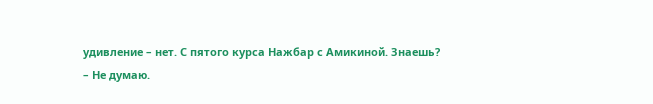удивление – нет. С пятого курса Нажбар с Амикиной. Знаешь?
– Не думаю.